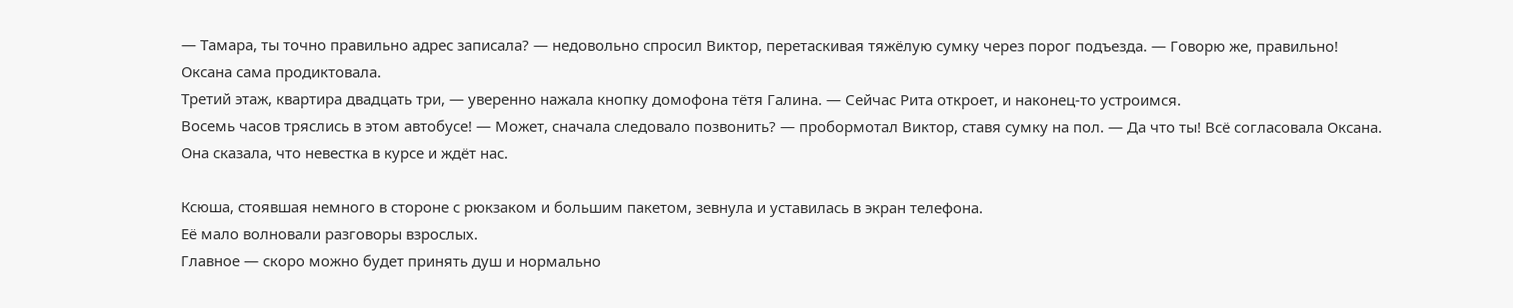— Тамара, ты точно правильно адрес записала? — недовольно спросил Виктор, перетаскивая тяжёлую сумку через порог подъезда. — Говорю же, правильно!
Оксана сама продиктовала.
Третий этаж, квартира двадцать три, — уверенно нажала кнопку домофона тётя Галина. — Сейчас Рита откроет, и наконец-то устроимся.
Восемь часов тряслись в этом автобусе! — Может, сначала следовало позвонить? — пробормотал Виктор, ставя сумку на пол. — Да что ты! Всё согласовала Оксана.
Она сказала, что невестка в курсе и ждёт нас.

Ксюша, стоявшая немного в стороне с рюкзаком и большим пакетом, зевнула и уставилась в экран телефона.
Её мало волновали разговоры взрослых.
Главное — скоро можно будет принять душ и нормально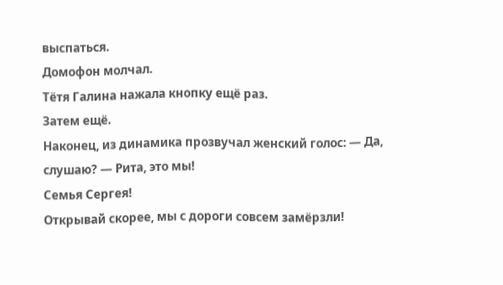выспаться.
Домофон молчал.
Тётя Галина нажала кнопку ещё раз.
Затем ещё.
Наконец, из динамика прозвучал женский голос: — Да, слушаю? — Рита, это мы!
Семья Сергея!
Открывай скорее, мы с дороги совсем замёрзли!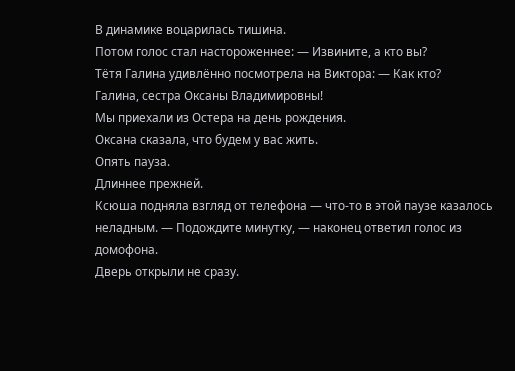В динамике воцарилась тишина.
Потом голос стал настороженнее: — Извините, а кто вы?
Тётя Галина удивлённо посмотрела на Виктора: — Как кто?
Галина, сестра Оксаны Владимировны!
Мы приехали из Остера на день рождения.
Оксана сказала, что будем у вас жить.
Опять пауза.
Длиннее прежней.
Ксюша подняла взгляд от телефона — что-то в этой паузе казалось неладным. — Подождите минутку, — наконец ответил голос из домофона.
Дверь открыли не сразу.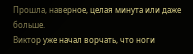Прошла, наверное, целая минута или даже больше.
Виктор уже начал ворчать, что ноги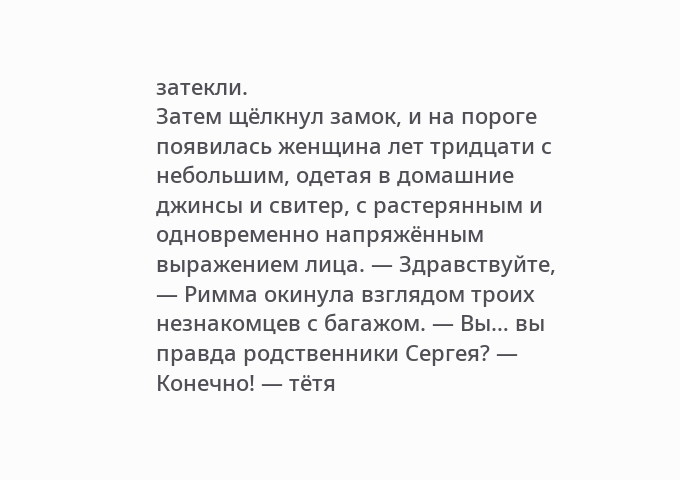затекли.
Затем щёлкнул замок, и на пороге появилась женщина лет тридцати с небольшим, одетая в домашние джинсы и свитер, с растерянным и одновременно напряжённым выражением лица. — Здравствуйте, — Римма окинула взглядом троих незнакомцев с багажом. — Вы… вы правда родственники Сергея? — Конечно! — тётя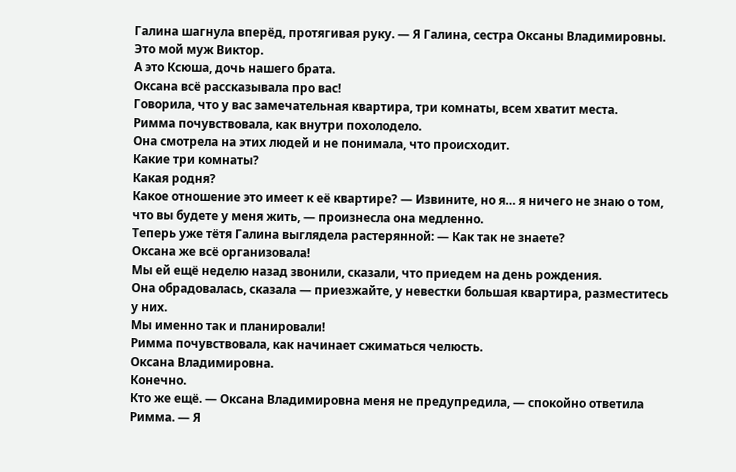Галина шагнула вперёд, протягивая руку. — Я Галина, сестра Оксаны Владимировны.
Это мой муж Виктор.
А это Ксюша, дочь нашего брата.
Оксана всё рассказывала про вас!
Говорила, что у вас замечательная квартира, три комнаты, всем хватит места.
Римма почувствовала, как внутри похолодело.
Она смотрела на этих людей и не понимала, что происходит.
Какие три комнаты?
Какая родня?
Какое отношение это имеет к её квартире? — Извините, но я… я ничего не знаю о том, что вы будете у меня жить, — произнесла она медленно.
Теперь уже тётя Галина выглядела растерянной: — Как так не знаете?
Оксана же всё организовала!
Мы ей ещё неделю назад звонили, сказали, что приедем на день рождения.
Она обрадовалась, сказала — приезжайте, у невестки большая квартира, разместитесь у них.
Мы именно так и планировали!
Римма почувствовала, как начинает сжиматься челюсть.
Оксана Владимировна.
Конечно.
Кто же ещё. — Оксана Владимировна меня не предупредила, — спокойно ответила Римма. — Я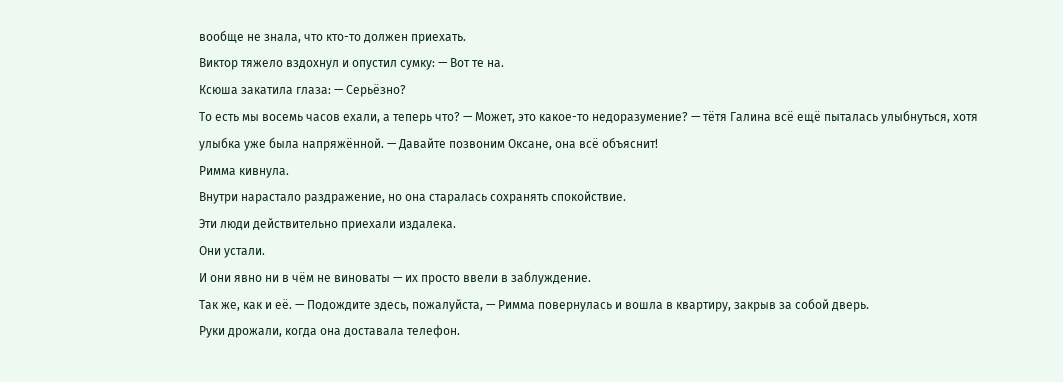вообще не знала, что кто-то должен приехать.
Виктор тяжело вздохнул и опустил сумку: — Вот те на.
Ксюша закатила глаза: — Серьёзно?
То есть мы восемь часов ехали, а теперь что? — Может, это какое-то недоразумение? — тётя Галина всё ещё пыталась улыбнуться, хотя улыбка уже была напряжённой. — Давайте позвоним Оксане, она всё объяснит!
Римма кивнула.
Внутри нарастало раздражение, но она старалась сохранять спокойствие.
Эти люди действительно приехали издалека.
Они устали.
И они явно ни в чём не виноваты — их просто ввели в заблуждение.
Так же, как и её. — Подождите здесь, пожалуйста, — Римма повернулась и вошла в квартиру, закрыв за собой дверь.
Руки дрожали, когда она доставала телефон.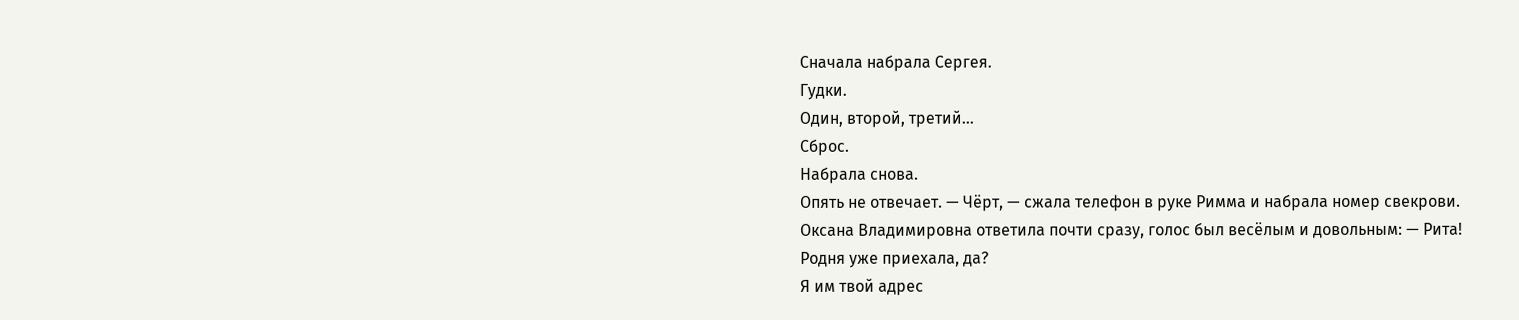Сначала набрала Сергея.
Гудки.
Один, второй, третий…
Сброс.
Набрала снова.
Опять не отвечает. — Чёрт, — сжала телефон в руке Римма и набрала номер свекрови.
Оксана Владимировна ответила почти сразу, голос был весёлым и довольным: — Рита!
Родня уже приехала, да?
Я им твой адрес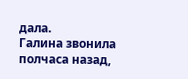дала.
Галина звонила полчаса назад,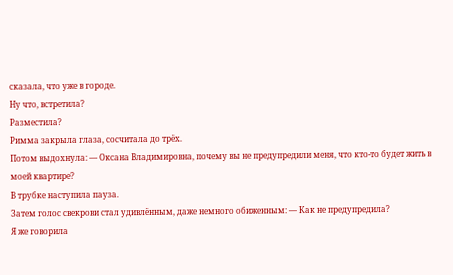сказала, что уже в городе.
Ну что, встретила?
Разместила?
Римма закрыла глаза, сосчитала до трёх.
Потом выдохнула: — Оксана Владимировна, почему вы не предупредили меня, что кто-то будет жить в моей квартире?
В трубке наступила пауза.
Затем голос свекрови стал удивлённым, даже немного обиженным: — Как не предупредила?
Я же говорила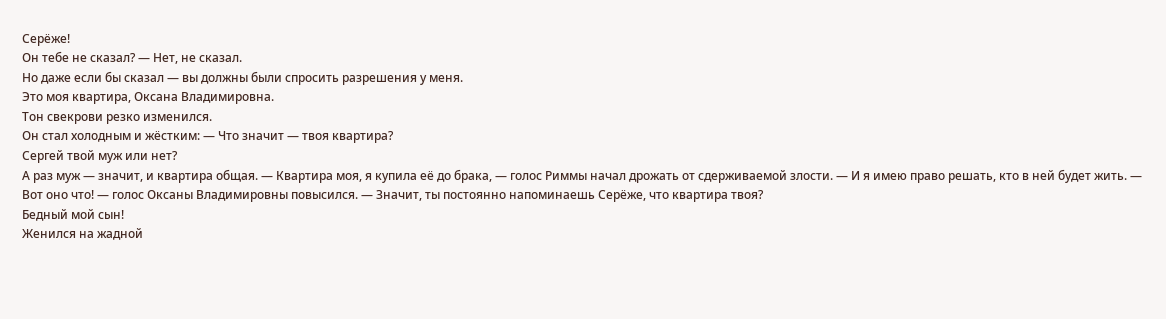Серёже!
Он тебе не сказал? — Нет, не сказал.
Но даже если бы сказал — вы должны были спросить разрешения у меня.
Это моя квартира, Оксана Владимировна.
Тон свекрови резко изменился.
Он стал холодным и жёстким: — Что значит — твоя квартира?
Сергей твой муж или нет?
А раз муж — значит, и квартира общая. — Квартира моя, я купила её до брака, — голос Риммы начал дрожать от сдерживаемой злости. — И я имею право решать, кто в ней будет жить. — Вот оно что! — голос Оксаны Владимировны повысился. — Значит, ты постоянно напоминаешь Серёже, что квартира твоя?
Бедный мой сын!
Женился на жадной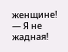женщине! — Я не жадная!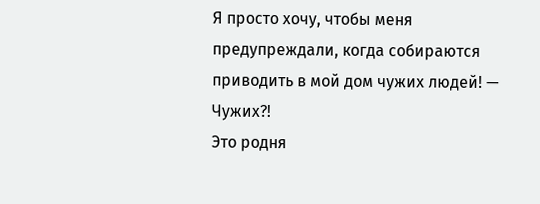Я просто хочу, чтобы меня предупреждали, когда собираются приводить в мой дом чужих людей! — Чужих?!
Это родня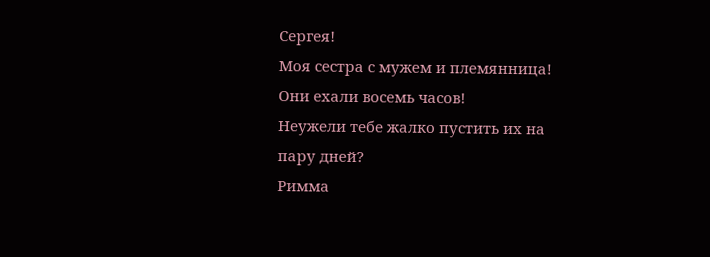Сергея!
Моя сестра с мужем и племянница!
Они ехали восемь часов!
Неужели тебе жалко пустить их на пару дней?
Римма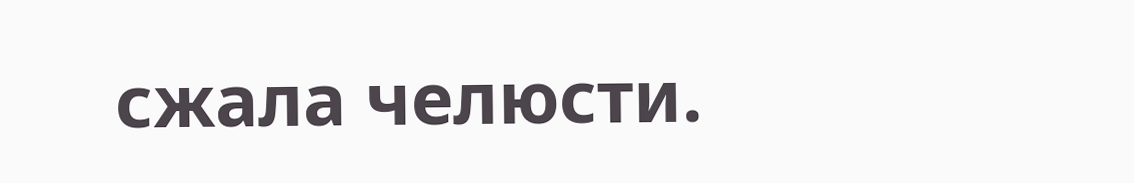сжала челюсти.